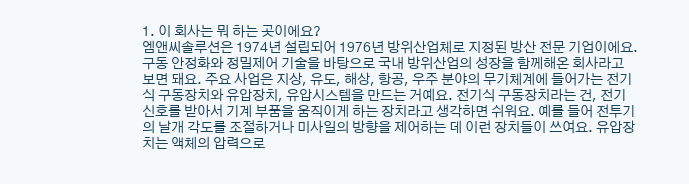1. 이 회사는 뭐 하는 곳이에요?
엠앤씨솔루션은 1974년 설립되어 1976년 방위산업체로 지정된 방산 전문 기업이에요. 구동 안정화와 정밀제어 기술을 바탕으로 국내 방위산업의 성장을 함께해온 회사라고 보면 돼요. 주요 사업은 지상, 유도, 해상, 항공, 우주 분야의 무기체계에 들어가는 전기식 구동장치와 유압장치, 유압시스템을 만드는 거예요. 전기식 구동장치라는 건, 전기 신호를 받아서 기계 부품을 움직이게 하는 장치라고 생각하면 쉬워요. 예를 들어 전투기의 날개 각도를 조절하거나 미사일의 방향을 제어하는 데 이런 장치들이 쓰여요. 유압장치는 액체의 압력으로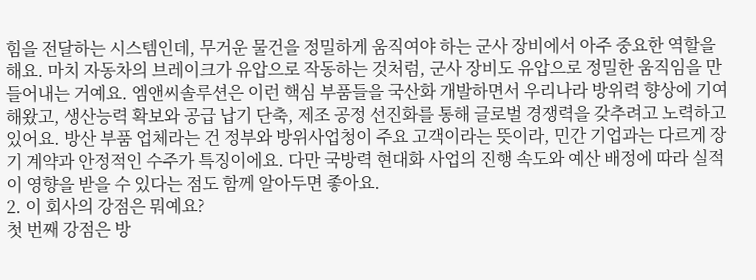힘을 전달하는 시스템인데, 무거운 물건을 정밀하게 움직여야 하는 군사 장비에서 아주 중요한 역할을 해요. 마치 자동차의 브레이크가 유압으로 작동하는 것처럼, 군사 장비도 유압으로 정밀한 움직임을 만들어내는 거예요. 엠앤씨솔루션은 이런 핵심 부품들을 국산화 개발하면서 우리나라 방위력 향상에 기여해왔고, 생산능력 확보와 공급 납기 단축, 제조 공정 선진화를 통해 글로벌 경쟁력을 갖추려고 노력하고 있어요. 방산 부품 업체라는 건 정부와 방위사업청이 주요 고객이라는 뜻이라, 민간 기업과는 다르게 장기 계약과 안정적인 수주가 특징이에요. 다만 국방력 현대화 사업의 진행 속도와 예산 배정에 따라 실적이 영향을 받을 수 있다는 점도 함께 알아두면 좋아요.
2. 이 회사의 강점은 뭐예요?
첫 번째 강점은 방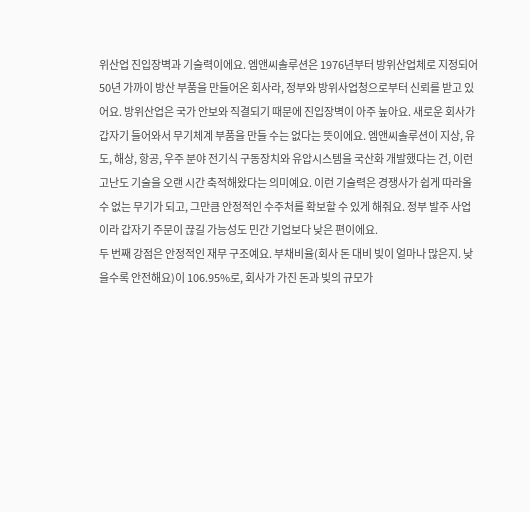위산업 진입장벽과 기술력이에요. 엠앤씨솔루션은 1976년부터 방위산업체로 지정되어 50년 가까이 방산 부품을 만들어온 회사라, 정부와 방위사업청으로부터 신뢰를 받고 있어요. 방위산업은 국가 안보와 직결되기 때문에 진입장벽이 아주 높아요. 새로운 회사가 갑자기 들어와서 무기체계 부품을 만들 수는 없다는 뜻이에요. 엠앤씨솔루션이 지상, 유도, 해상, 항공, 우주 분야 전기식 구동장치와 유압시스템을 국산화 개발했다는 건, 이런 고난도 기술을 오랜 시간 축적해왔다는 의미예요. 이런 기술력은 경쟁사가 쉽게 따라올 수 없는 무기가 되고, 그만큼 안정적인 수주처를 확보할 수 있게 해줘요. 정부 발주 사업이라 갑자기 주문이 끊길 가능성도 민간 기업보다 낮은 편이에요.
두 번째 강점은 안정적인 재무 구조예요. 부채비율(회사 돈 대비 빚이 얼마나 많은지. 낮을수록 안전해요)이 106.95%로, 회사가 가진 돈과 빚의 규모가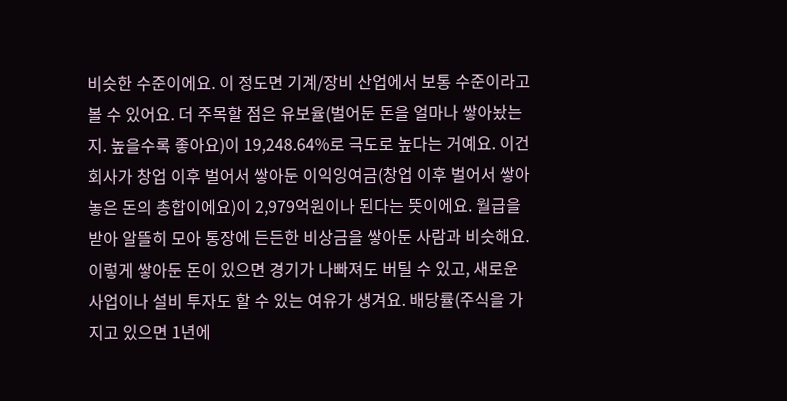비슷한 수준이에요. 이 정도면 기계/장비 산업에서 보통 수준이라고 볼 수 있어요. 더 주목할 점은 유보율(벌어둔 돈을 얼마나 쌓아놨는지. 높을수록 좋아요)이 19,248.64%로 극도로 높다는 거예요. 이건 회사가 창업 이후 벌어서 쌓아둔 이익잉여금(창업 이후 벌어서 쌓아놓은 돈의 총합이에요)이 2,979억원이나 된다는 뜻이에요. 월급을 받아 알뜰히 모아 통장에 든든한 비상금을 쌓아둔 사람과 비슷해요. 이렇게 쌓아둔 돈이 있으면 경기가 나빠져도 버틸 수 있고, 새로운 사업이나 설비 투자도 할 수 있는 여유가 생겨요. 배당률(주식을 가지고 있으면 1년에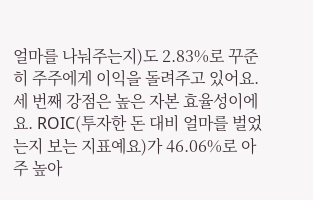얼마를 나눠주는지)도 2.83%로 꾸준히 주주에게 이익을 돌려주고 있어요.
세 번째 강점은 높은 자본 효율성이에요. ROIC(투자한 돈 대비 얼마를 벌었는지 보는 지표예요)가 46.06%로 아주 높아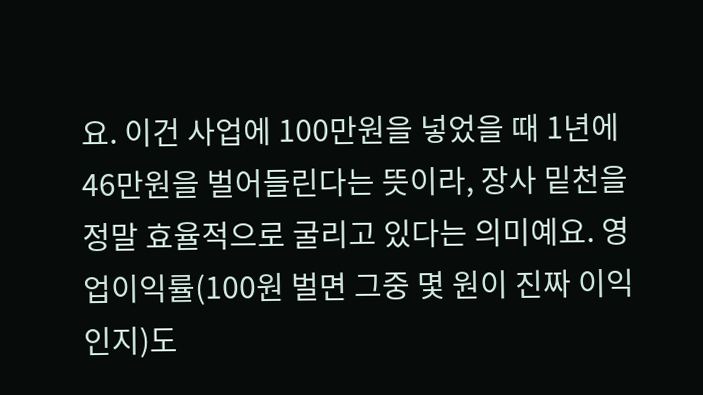요. 이건 사업에 100만원을 넣었을 때 1년에 46만원을 벌어들린다는 뜻이라, 장사 밑천을 정말 효율적으로 굴리고 있다는 의미예요. 영업이익률(100원 벌면 그중 몇 원이 진짜 이익인지)도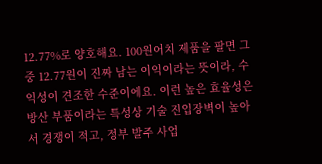12.77%로 양호해요. 100원어치 제품을 팔면 그중 12.77원이 진짜 남는 이익이라는 뜻이라, 수익성이 견조한 수준이에요. 이런 높은 효율성은 방산 부품이라는 특성상 기술 진입장벽이 높아서 경쟁이 적고, 정부 발주 사업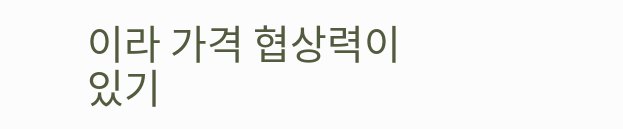이라 가격 협상력이 있기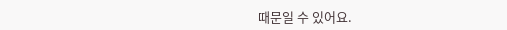때문일 수 있어요.